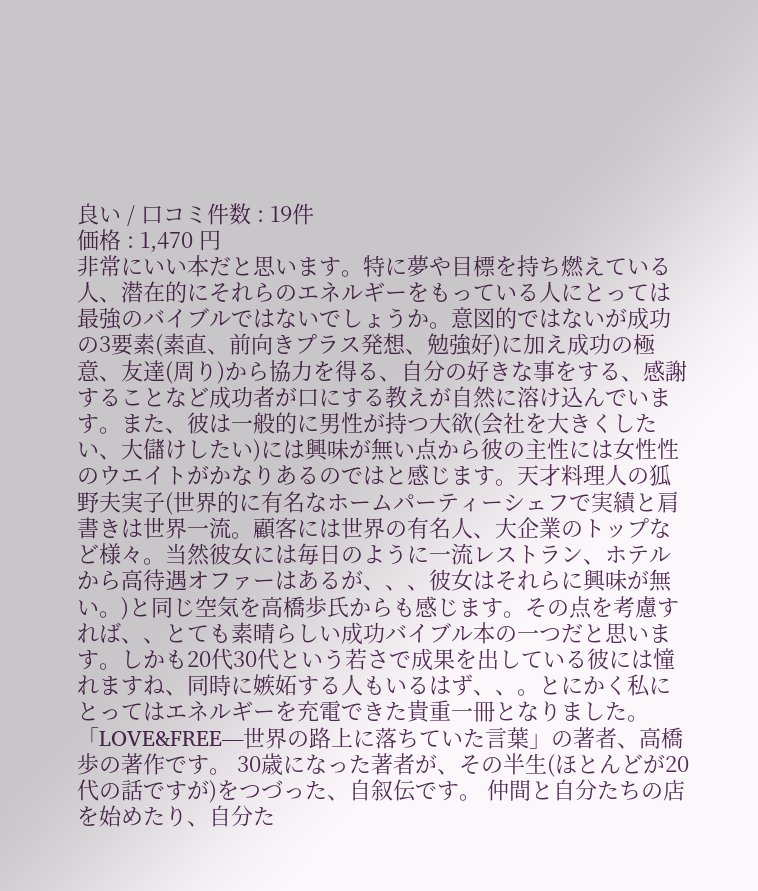良い / 口コミ件数 : 19件
価格 : 1,470 円
非常にいい本だと思います。特に夢や目標を持ち燃えている人、潜在的にそれらのエネルギーをもっている人にとっては最強のバイブルではないでしょうか。意図的ではないが成功の3要素(素直、前向きプラス発想、勉強好)に加え成功の極意、友達(周り)から協力を得る、自分の好きな事をする、感謝することなど成功者が口にする教えが自然に溶け込んでいます。また、彼は一般的に男性が持つ大欲(会社を大きくしたい、大儲けしたい)には興味が無い点から彼の主性には女性性のウエイトがかなりあるのではと感じます。天才料理人の狐野夫実子(世界的に有名なホームパーティーシェフで実績と肩書きは世界一流。顧客には世界の有名人、大企業のトップなど様々。当然彼女には毎日のように一流レストラン、ホテルから高待遇オファーはあるが、、、彼女はそれらに興味が無い。)と同じ空気を高橋歩氏からも感じます。その点を考慮すれば、、とても素晴らしい成功バイブル本の一つだと思います。しかも20代30代という若さで成果を出している彼には憧れますね、同時に嫉妬する人もいるはず、、。とにかく私にとってはエネルギーを充電できた貴重一冊となりました。
「LOVE&FREE―世界の路上に落ちていた言葉」の著者、高橋歩の著作です。 30歳になった著者が、その半生(ほとんどが20代の話ですが)をつづった、自叙伝です。 仲間と自分たちの店を始めたり、自分た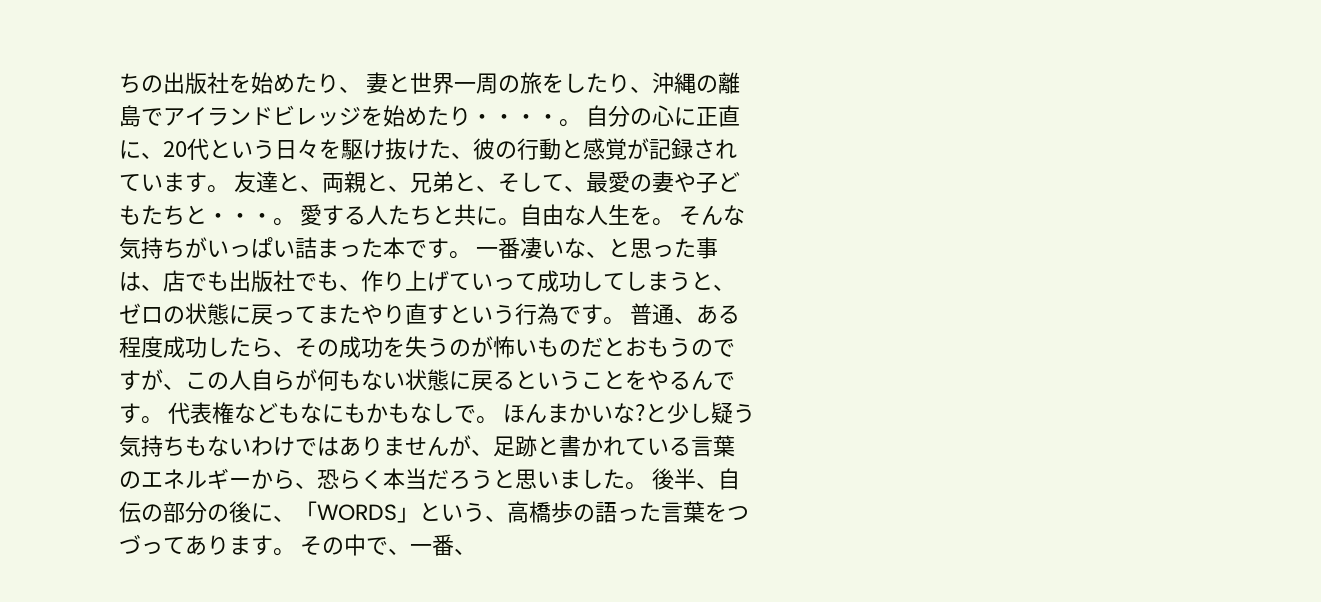ちの出版社を始めたり、 妻と世界一周の旅をしたり、沖縄の離島でアイランドビレッジを始めたり・・・・。 自分の心に正直に、20代という日々を駆け抜けた、彼の行動と感覚が記録されています。 友達と、両親と、兄弟と、そして、最愛の妻や子どもたちと・・・。 愛する人たちと共に。自由な人生を。 そんな気持ちがいっぱい詰まった本です。 一番凄いな、と思った事は、店でも出版社でも、作り上げていって成功してしまうと、ゼロの状態に戻ってまたやり直すという行為です。 普通、ある程度成功したら、その成功を失うのが怖いものだとおもうのですが、この人自らが何もない状態に戻るということをやるんです。 代表権などもなにもかもなしで。 ほんまかいな?と少し疑う気持ちもないわけではありませんが、足跡と書かれている言葉のエネルギーから、恐らく本当だろうと思いました。 後半、自伝の部分の後に、「WORDS」という、高橋歩の語った言葉をつづってあります。 その中で、一番、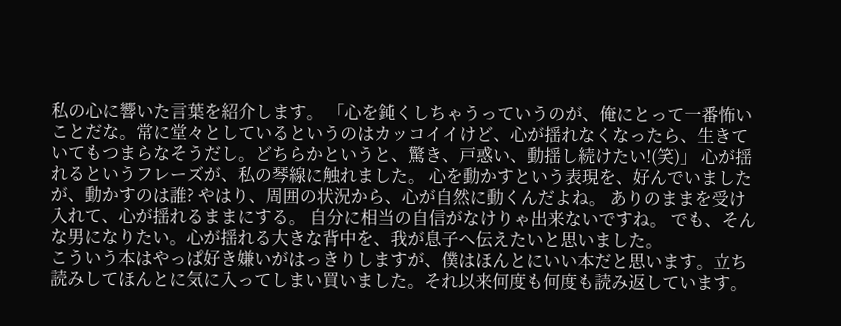私の心に響いた言葉を紹介します。 「心を鈍くしちゃうっていうのが、俺にとって一番怖いことだな。常に堂々としているというのはカッコイイけど、心が揺れなくなったら、生きていてもつまらなそうだし。どちらかというと、驚き、戸惑い、動揺し続けたい!(笑)」 心が揺れるというフレーズが、私の琴線に触れました。 心を動かすという表現を、好んでいましたが、動かすのは誰? やはり、周囲の状況から、心が自然に動くんだよね。 ありのままを受け入れて、心が揺れるままにする。 自分に相当の自信がなけりゃ出来ないですね。 でも、そんな男になりたい。心が揺れる大きな背中を、我が息子へ伝えたいと思いました。
こういう本はやっぱ好き嫌いがはっきりしますが、僕はほんとにいい本だと思います。立ち読みしてほんとに気に入ってしまい買いました。それ以来何度も何度も読み返しています。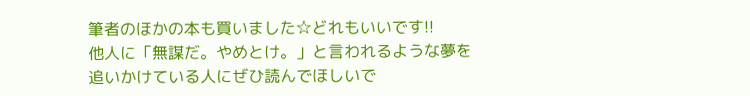筆者のほかの本も買いました☆どれもいいです!!
他人に「無謀だ。やめとけ。」と言われるような夢を追いかけている人にぜひ読んでほしいで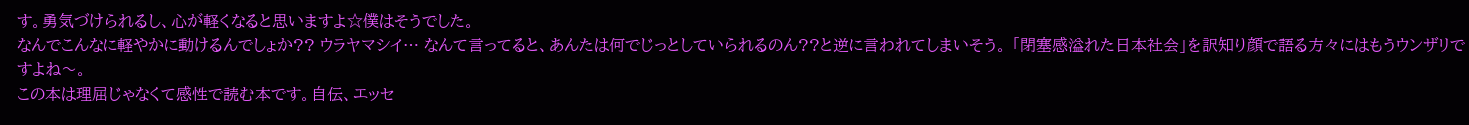す。勇気づけられるし、心が軽くなると思いますよ☆僕はそうでした。
なんでこんなに軽やかに動けるんでしょか?? ウラヤマシイ… なんて言ってると、あんたは何でじっとしていられるのん??と逆に言われてしまいそう。 「閉塞感溢れた日本社会」を訳知り顔で語る方々にはもうウンザリですよね〜。
この本は理屈じゃなくて感性で読む本です。自伝、エッセ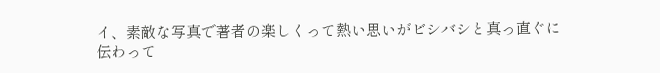イ、素敵な写真で著者の楽しくって熱い思いがビシバシと真っ直ぐに伝わって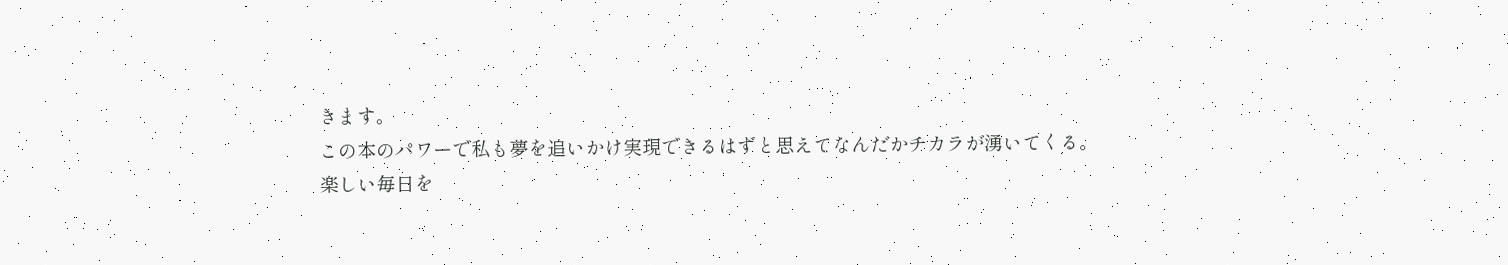きます。
この本のパワーで私も夢を追いかけ実現できるはずと思えてなんだかチカラが湧いてくる。
楽しい毎日を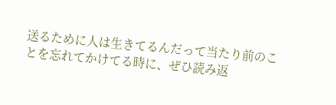送るために人は生きてるんだって当たり前のことを忘れてかけてる時に、ぜひ読み返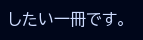したい一冊です。